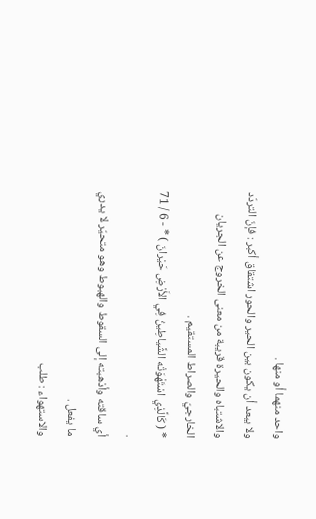واحد منهما أو منها .
ولا يبعد أن يكون بين الحير والحور اشتقاق أكبر : فإنّ التردّد والاشتباه والحيرة قريبة من معنى الخروج عن الجريان الخارجيّ والصراط المستقيم .
* ( كَالَّذِي اسْتَهْوَتْه الشَّياطِينُ فِي الأَرْضِ حَيْرانَ ) * - 6 / 71 .
أي ساقته وأذهبته إلى السقوط والهبوط وهو متحيّر لا يدري ما يفعل .
والاستهواء : طلب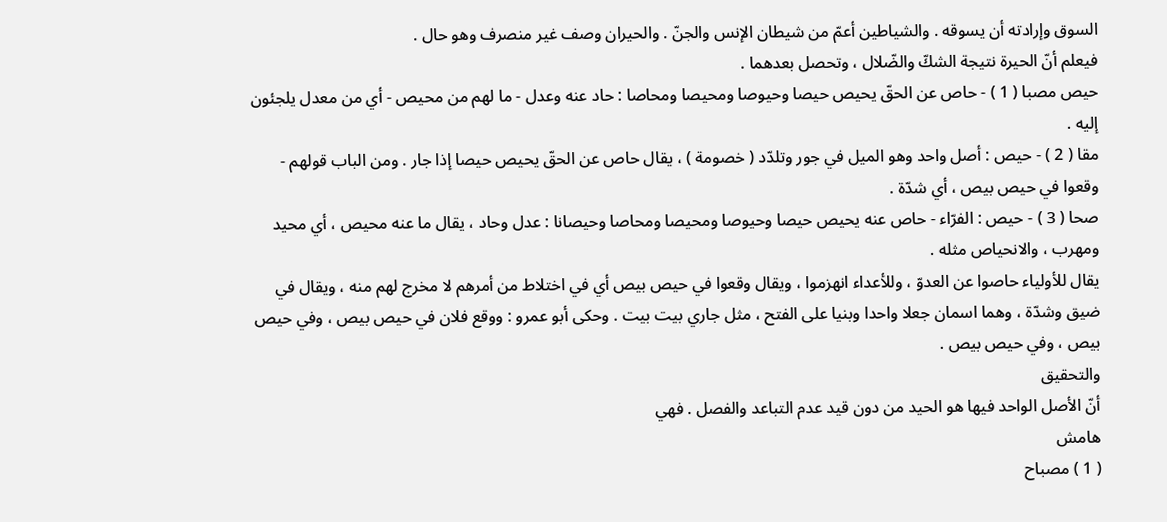السوق وإرادته أن يسوقه . والشياطين أعمّ من شيطان الإنس والجنّ . والحيران وصف غير منصرف وهو حال .
فيعلم أنّ الحيرة نتيجة الشكّ والضّلال ، وتحصل بعدهما .
حيص مصبا ( 1 ) - حاص عن الحقّ يحيص حيصا وحيوصا ومحيصا ومحاصا : حاد عنه وعدل - ما لهم من محيص - أي من معدل يلجئون إليه .
مقا ( 2 ) - حيص : أصل واحد وهو الميل في جور وتلدّد ( خصومة ) ، يقال حاص عن الحقّ يحيص حيصا إذا جار . ومن الباب قولهم - وقعوا في حيص بيص ، أي شدّة .
صحا ( 3 ) - حيص : الفرّاء - حاص عنه يحيص حيصا وحيوصا ومحيصا ومحاصا وحيصانا : عدل وحاد ، يقال ما عنه محيص ، أي محيد ومهرب ، والانحياص مثله .
يقال للأولياء حاصوا عن العدوّ ، وللأعداء انهزموا ، ويقال وقعوا في حيص بيص أي في اختلاط من أمرهم لا مخرج لهم منه ، ويقال في ضيق وشدّة ، وهما اسمان جعلا واحدا وبنيا على الفتح ، مثل جاري بيت بيت . وحكى أبو عمرو : ووقع فلان في حيص بيص ، وفي حيص بيص ، وفي حيص بيص .
والتحقيق
أنّ الأصل الواحد فيها هو الحيد من دون قيد عدم التباعد والفصل . فهي
هامش
( 1 ) مصباح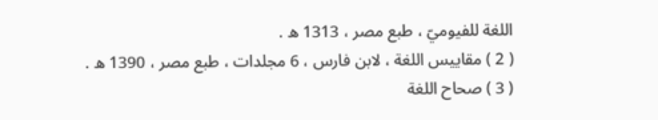اللغة للفيوميّ ، طبع مصر ، 1313 ه .
( 2 ) مقاييس اللغة ، لابن فارس ، 6 مجلدات ، طبع مصر ، 1390 ه .
( 3 ) صحاح اللغة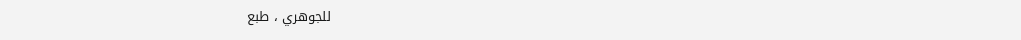للجوهري ، طبع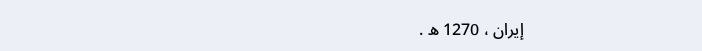إيران ، 1270 ه .